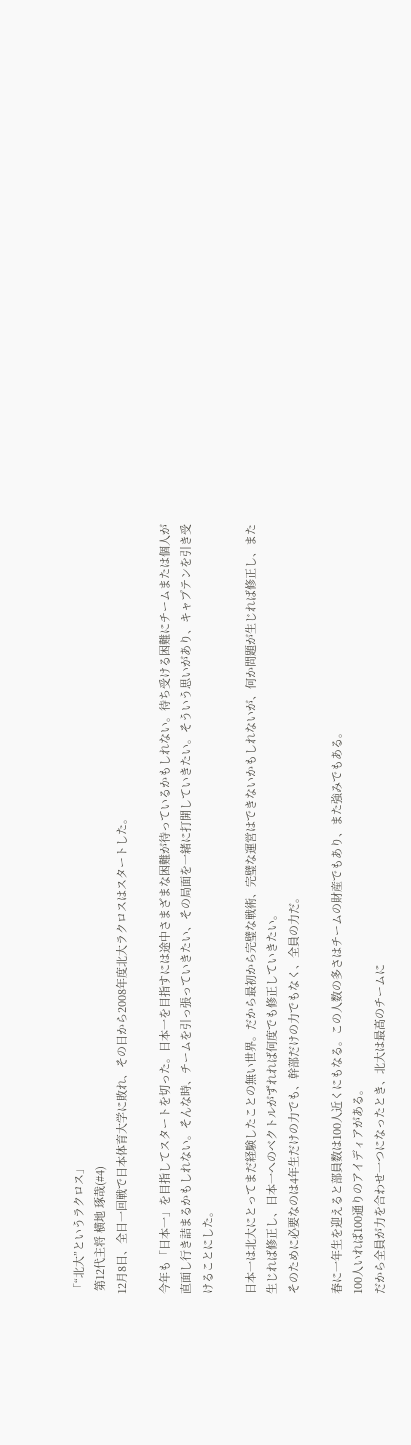「“北大”というラクロス」
 第12代主将 横地 琢哉(#4)
12月8日、全日一回戦で日本体育大学に敗れ、その日から2008年度北大ラクロスはスタートした。

今年も「日本一」を目指してスタートを切った。日本一を目指すには途中さまざまな困難が待っているかもしれない。待ち受ける困難にチームまたは個人が直面し行き詰まるかもしれない。そんな時、チームを引っ張っていきたい、その局面を一緒に打開していきたい。そういう思いがあり、キャプテンを引き受けることにした。

日本一は北大にとってまだ経験したことの無い世界。だから最初から完璧な戦術、完璧な運営はできないかもしれないが、何か問題が生じれば修正し、また生じれば修正し、日本一へのベクトルがずれれば何度でも修正していきたい。
そのために必要なのは4年生だけの力でも、幹部だけの力でもなく、全員の力だ。

春に一年生を迎えると部員数は100人近くにもなる。この人数の多さはチームの財産でもあり、また強みでもある。
100人いれば100通りのアイディアがある。
だから全員が力を合わせ一つになったとき、北大は最高のチームに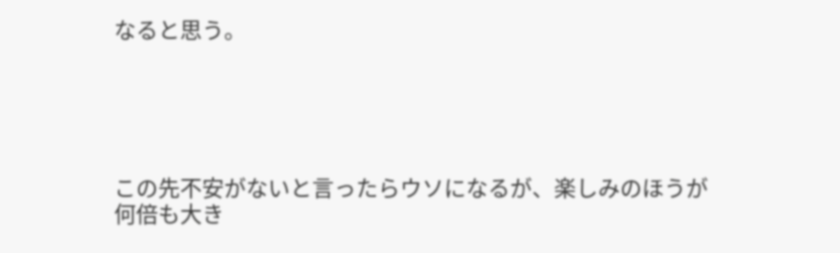なると思う。





この先不安がないと言ったらウソになるが、楽しみのほうが何倍も大き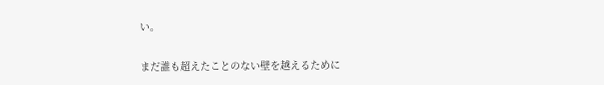い。

まだ誰も超えたことのない壁を越えるために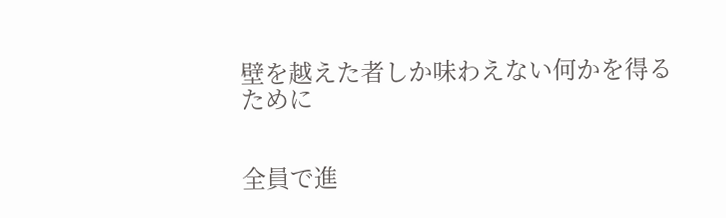壁を越えた者しか味わえない何かを得るために


全員で進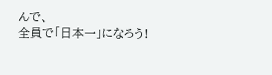んで、
全員で「日本一」になろう!